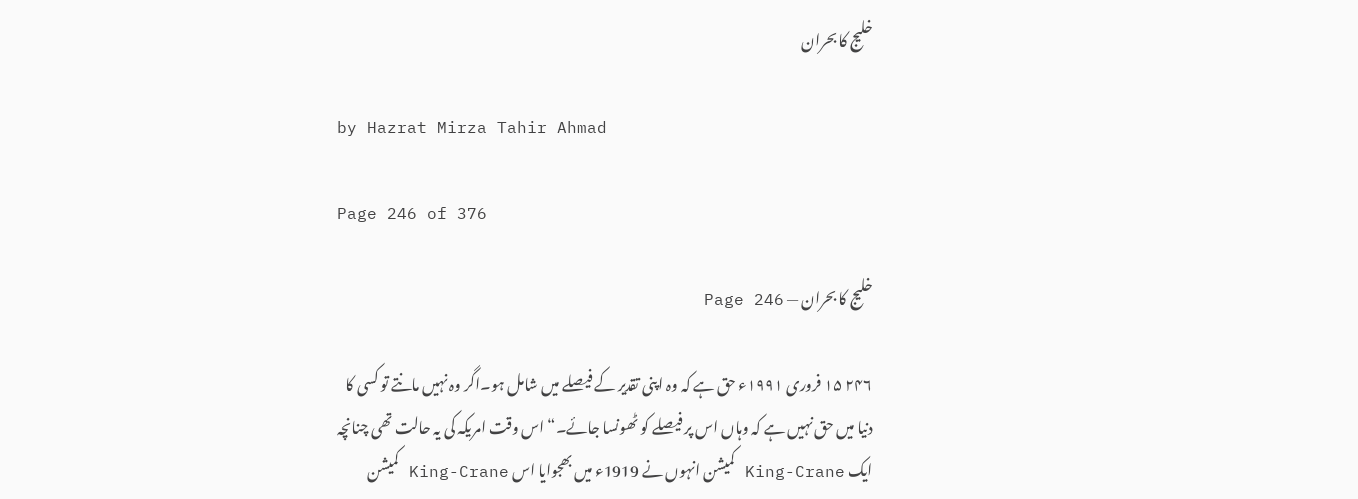خلیج کا بحران

by Hazrat Mirza Tahir Ahmad

Page 246 of 376

خلیج کا بحران — Page 246

۲۴۶ ۱۵ فروری ۱۹۹۱ء حق ہے کہ وہ اپنی تقدیر کے فیصلے میں شامل ہو۔اگر وہ نہیں مانتے تو کسی کا دنیا میں حق نہیں ہے کہ وہاں اس پر فیصلے کو ٹھونسا جائے۔“ اس وقت امریکہ کی یہ حالت تھی چنانچہ ایک King-Crane کمیشن انہوں نے 1919ء میں بھجوایا اس King-Crane کمیشن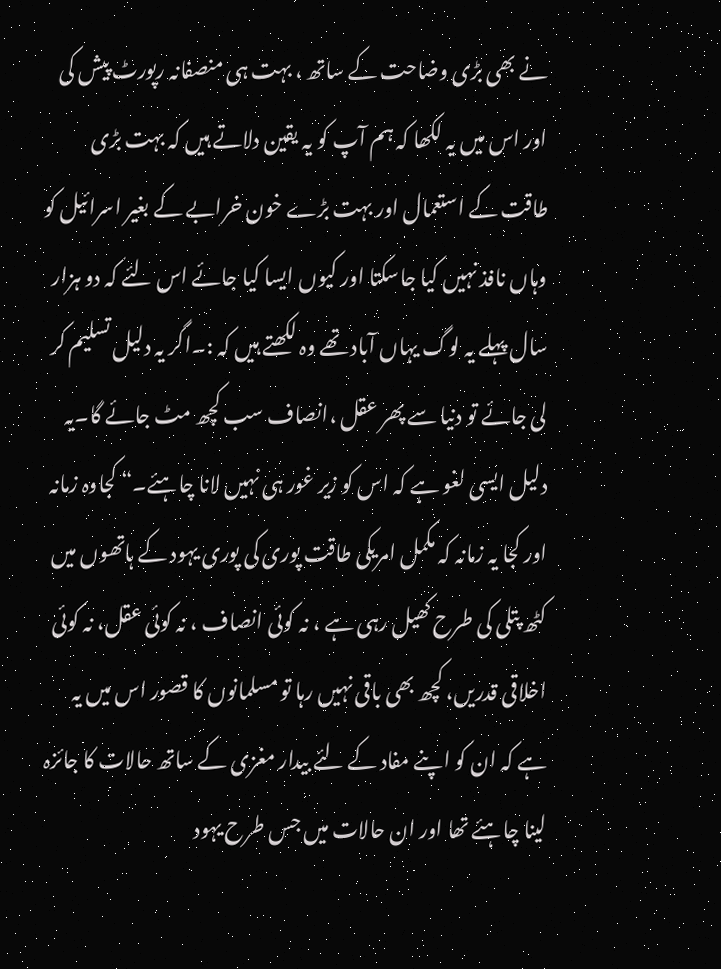نے بھی بڑی وضاحت کے ساتھ ، بہت ہی منصفانہ رپورٹ پیش کی اور اس میں یہ لکھا کہ ہم آپ کو یہ یقین دلاتے ہیں کہ بہت بڑی طاقت کے استعمال اور بہت بڑے خون خرابے کے بغیر اسرائیل کو وہاں نافذ نہیں کیا جاسکتا اور کیوں ایسا کیا جائے اس لئے کہ دو ہزار سال پہلے یہ لوگ یہاں آباد تھے وہ لکھتے ہیں کہ :۔اگر یہ دلیل تسلیم کر لی جائے تو دنیا سے پھر عقل ،انصاف سب کچھ مٹ جائے گا۔یہ دلیل ایسی لغو ہے کہ اس کو زیر غور ہی نہیں لانا چاہئے۔“ کجاوہ زمانہ اور کجا یہ زمانہ کہ مکمل امریکی طاقت پوری کی پوری یہود کے ہاتھوں میں کٹھ پتلی کی طرح کھیل رہی ہے ، نہ کوئی انصاف ، نہ کوئی عقل، نہ کوئی اخلاقی قدریں، کچھ بھی باقی نہیں رہا تو مسلمانوں کا قصور اس میں یہ ہے کہ ان کو اپنے مفاد کے لئے بیدار مغزی کے ساتھ حالات کا جائزہ لینا چاہئے تھا اور ان حالات میں جس طرح یہود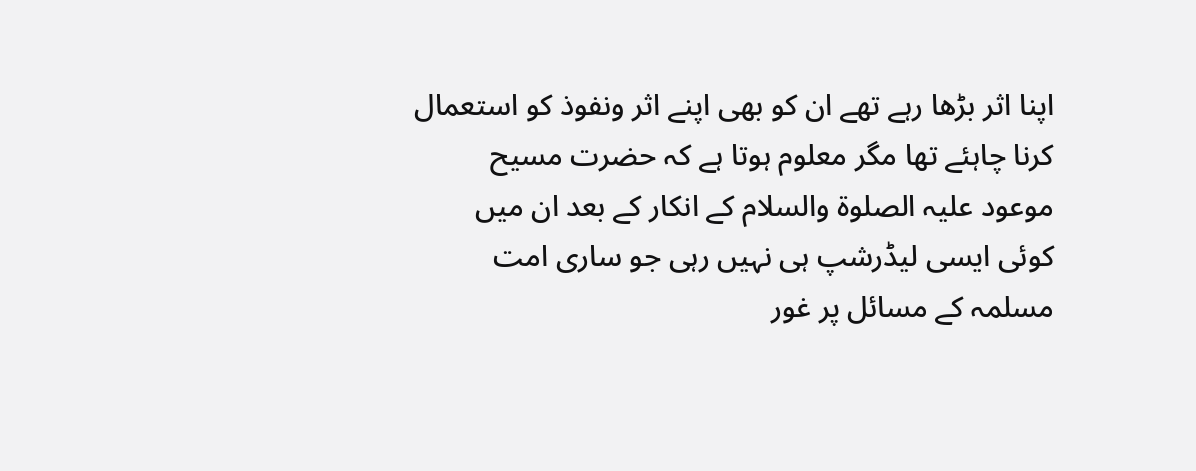اپنا اثر بڑھا رہے تھے ان کو بھی اپنے اثر ونفوذ کو استعمال کرنا چاہئے تھا مگر معلوم ہوتا ہے کہ حضرت مسیح موعود علیہ الصلوۃ والسلام کے انکار کے بعد ان میں کوئی ایسی لیڈرشپ ہی نہیں رہی جو ساری امت مسلمہ کے مسائل پر غور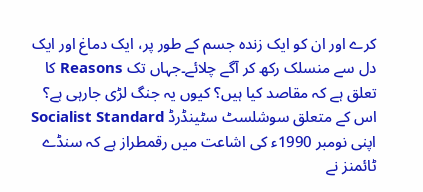کرے اور ان کو ایک زندہ جسم کے طور پر، ایک دماغ اور ایک دل سے منسلک رکھ کر آگے چلائے۔جہاں تک Reasons کا تعلق ہے کہ مقاصد کیا ہیں؟ کیوں یہ جنگ لڑی جارہی ہے؟ اس کے متعلق سوشلسٹ سٹینڈرڈ Socialist Standard اپنی نومبر 1990ء کی اشاعت میں رقمطراز ہے کہ سنڈے ٹائمنز نے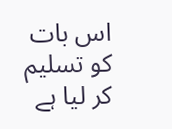اس بات کو تسلیم کر لیا ہے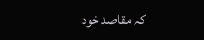کہ مقاصد خود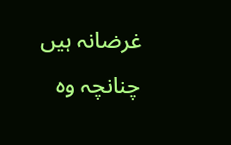غرضانہ ہیں چنانچہ وہ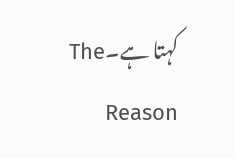کہتا ہے۔The Reason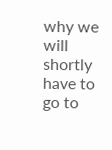why we will shortly have to go to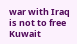war with Iraq is not to free Kuwait